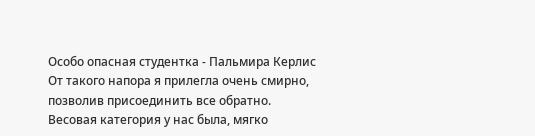Особо опасная студентка - Пальмира Керлис
От такого напора я прилегла очень смирно, позволив присоединить все обратно. Весовая категория у нас была, мягко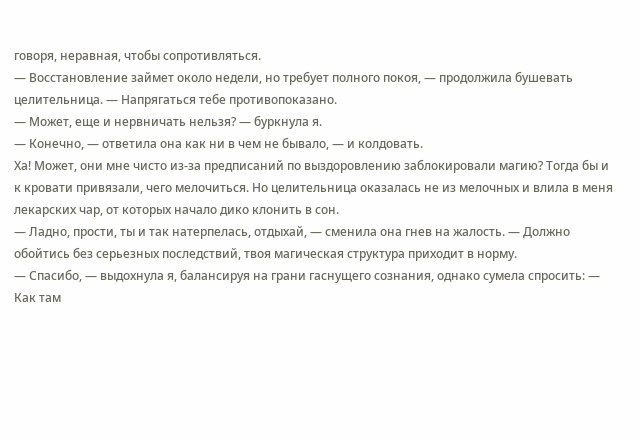говоря, неравная, чтобы сопротивляться.
— Восстановление займет около недели, но требует полного покоя, — продолжила бушевать целительница. — Напрягаться тебе противопоказано.
— Может, еще и нервничать нельзя? — буркнула я.
— Конечно, — ответила она как ни в чем не бывало, — и колдовать.
Ха! Может, они мне чисто из-за предписаний по выздоровлению заблокировали магию? Тогда бы и к кровати привязали, чего мелочиться. Но целительница оказалась не из мелочных и влила в меня лекарских чар, от которых начало дико клонить в сон.
— Ладно, прости, ты и так натерпелась, отдыхай, — сменила она гнев на жалость. — Должно обойтись без серьезных последствий, твоя магическая структура приходит в норму.
— Спасибо, — выдохнула я, балансируя на грани гаснущего сознания, однако сумела спросить: — Как там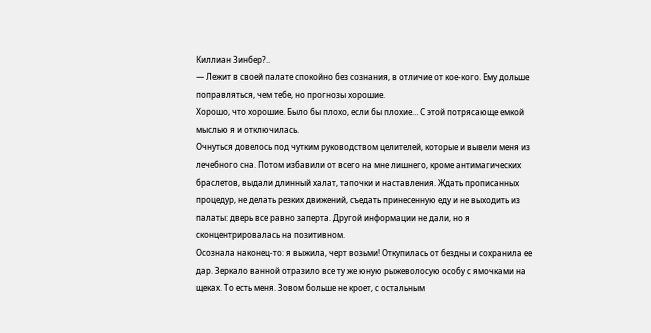Киллиан Зинбер?..
— Лежит в своей палате спокойно без сознания, в отличие от кое-кого. Ему дольше поправляться, чем тебе, но прогнозы хорошие.
Хорошо, что хорошие. Было бы плохо, если бы плохие… С этой потрясающе емкой мыслью я и отключилась.
Очнуться довелось под чутким руководством целителей, которые и вывели меня из лечебного сна. Потом избавили от всего на мне лишнего, кроме антимагических браслетов, выдали длинный халат, тапочки и наставления. Ждать прописанных процедур, не делать резких движений, съедать принесенную еду и не выходить из палаты: дверь все равно заперта. Другой информации не дали, но я сконцентрировалась на позитивном.
Осознала наконец-то: я выжила, черт возьми! Откупилась от бездны и сохранила ее дар. Зеркало ванной отразило все ту же юную рыжеволосую особу с ямочками на щеках. То есть меня. Зовом больше не кроет, с остальным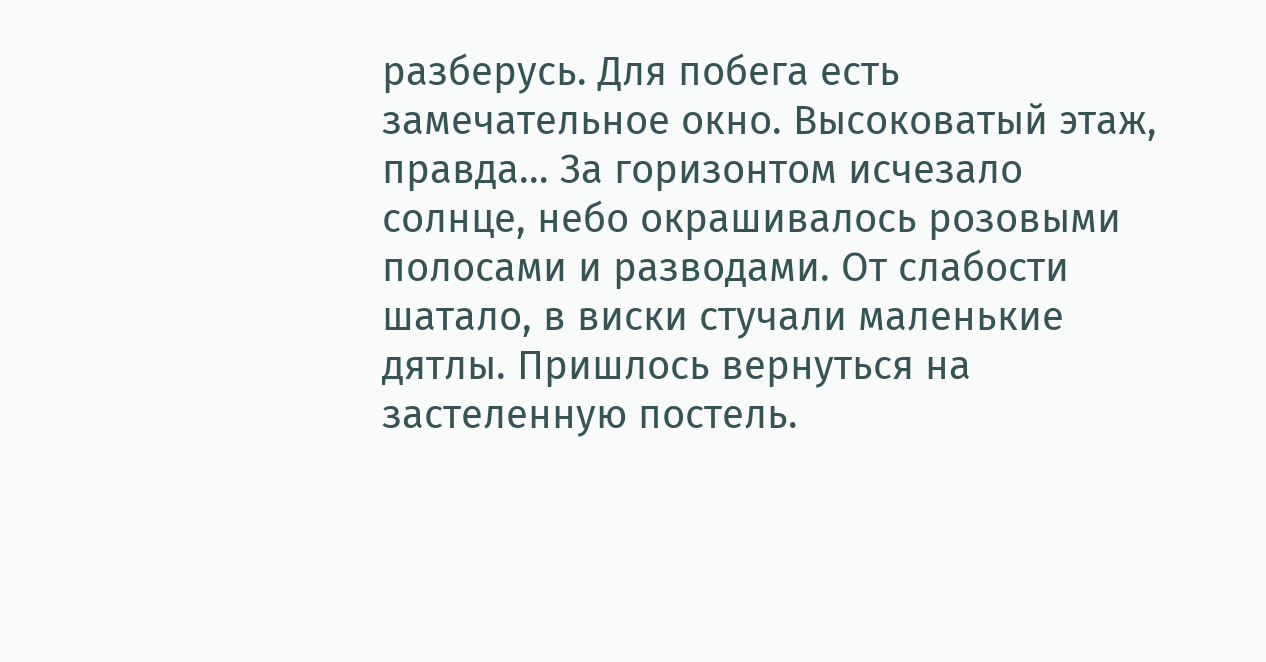разберусь. Для побега есть замечательное окно. Высоковатый этаж, правда… За горизонтом исчезало солнце, небо окрашивалось розовыми полосами и разводами. От слабости шатало, в виски стучали маленькие дятлы. Пришлось вернуться на застеленную постель.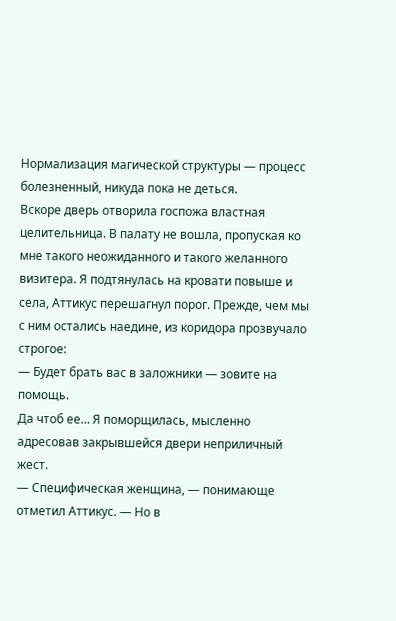Нормализация магической структуры — процесс болезненный, никуда пока не деться.
Вскоре дверь отворила госпожа властная целительница. В палату не вошла, пропуская ко мне такого неожиданного и такого желанного визитера. Я подтянулась на кровати повыше и села, Аттикус перешагнул порог. Прежде, чем мы с ним остались наедине, из коридора прозвучало строгое:
— Будет брать вас в заложники — зовите на помощь.
Да чтоб ее… Я поморщилась, мысленно адресовав закрывшейся двери неприличный жест.
— Специфическая женщина, — понимающе отметил Аттикус. — Но в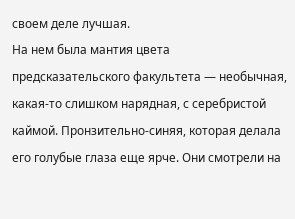своем деле лучшая.
На нем была мантия цвета предсказательского факультета — необычная, какая-то слишком нарядная, с серебристой каймой. Пронзительно-синяя, которая делала его голубые глаза еще ярче. Они смотрели на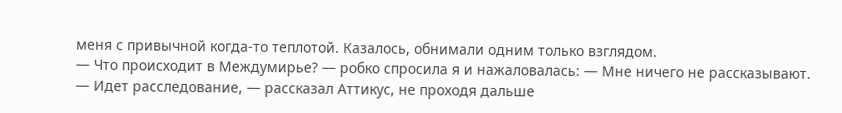меня с привычной когда-то теплотой. Казалось, обнимали одним только взглядом.
— Что происходит в Междумирье? — робко спросила я и нажаловалась: — Мне ничего не рассказывают.
— Идет расследование, — рассказал Аттикус, не проходя дальше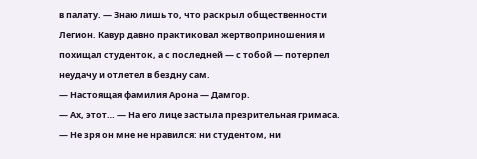в палату. — Знаю лишь то, что раскрыл общественности Легион. Кавур давно практиковал жертвоприношения и похищал студенток, а с последней — с тобой — потерпел неудачу и отлетел в бездну сам.
— Настоящая фамилия Арона — Дамгор.
— Ах, этот… — На его лице застыла презрительная гримаса. — Не зря он мне не нравился: ни студентом, ни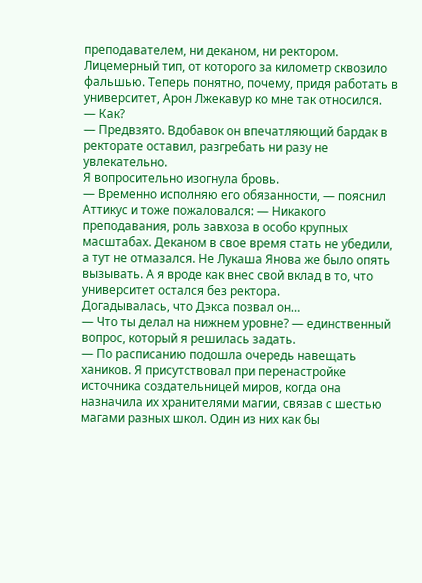преподавателем, ни деканом, ни ректором. Лицемерный тип, от которого за километр сквозило фальшью. Теперь понятно, почему, придя работать в университет, Арон Лжекавур ко мне так относился.
— Как?
— Предвзято. Вдобавок он впечатляющий бардак в ректорате оставил, разгребать ни разу не увлекательно.
Я вопросительно изогнула бровь.
— Временно исполняю его обязанности, — пояснил Аттикус и тоже пожаловался: — Никакого преподавания, роль завхоза в особо крупных масштабах. Деканом в свое время стать не убедили, а тут не отмазался. Не Лукаша Янова же было опять вызывать. А я вроде как внес свой вклад в то, что университет остался без ректора.
Догадывалась, что Дэкса позвал он…
— Что ты делал на нижнем уровне? — единственный вопрос, который я решилась задать.
— По расписанию подошла очередь навещать хаников. Я присутствовал при перенастройке источника создательницей миров, когда она назначила их хранителями магии, связав с шестью магами разных школ. Один из них как бы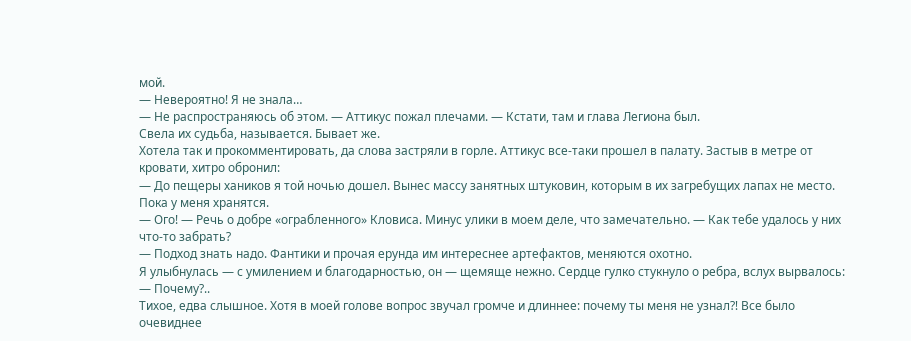мой.
— Невероятно! Я не знала…
— Не распространяюсь об этом. — Аттикус пожал плечами. — Кстати, там и глава Легиона был.
Свела их судьба, называется. Бывает же.
Хотела так и прокомментировать, да слова застряли в горле. Аттикус все-таки прошел в палату. Застыв в метре от кровати, хитро обронил:
— До пещеры хаников я той ночью дошел. Вынес массу занятных штуковин, которым в их загребущих лапах не место. Пока у меня хранятся.
— Ого! — Речь о добре «ограбленного» Кловиса. Минус улики в моем деле, что замечательно. — Как тебе удалось у них что-то забрать?
— Подход знать надо. Фантики и прочая ерунда им интереснее артефактов, меняются охотно.
Я улыбнулась — с умилением и благодарностью, он — щемяще нежно. Сердце гулко стукнуло о ребра, вслух вырвалось:
— Почему?..
Тихое, едва слышное. Хотя в моей голове вопрос звучал громче и длиннее: почему ты меня не узнал⁈ Все было очевиднее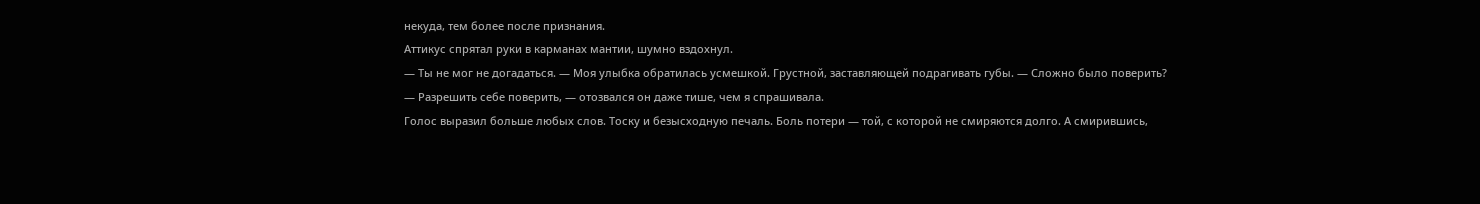некуда, тем более после признания.
Аттикус спрятал руки в карманах мантии, шумно вздохнул.
— Ты не мог не догадаться. — Моя улыбка обратилась усмешкой. Грустной, заставляющей подрагивать губы. — Сложно было поверить?
— Разрешить себе поверить, — отозвался он даже тише, чем я спрашивала.
Голос выразил больше любых слов. Тоску и безысходную печаль. Боль потери — той, с которой не смиряются долго. А смирившись,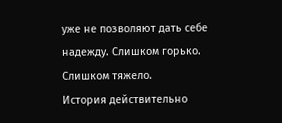уже не позволяют дать себе надежду. Слишком горько. Слишком тяжело.
История действительно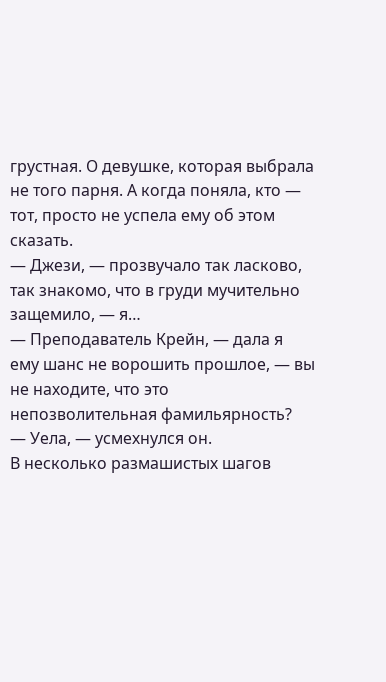грустная. О девушке, которая выбрала не того парня. А когда поняла, кто — тот, просто не успела ему об этом сказать.
— Джези, — прозвучало так ласково, так знакомо, что в груди мучительно защемило, — я…
— Преподаватель Крейн, — дала я ему шанс не ворошить прошлое, — вы не находите, что это непозволительная фамильярность?
— Уела, — усмехнулся он.
В несколько размашистых шагов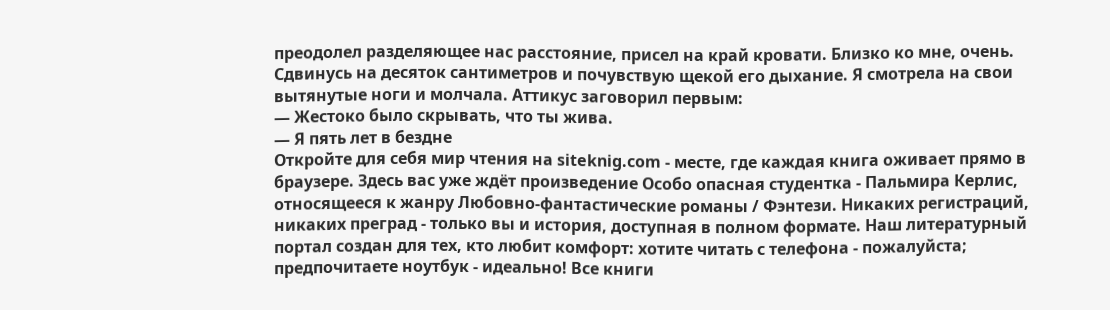преодолел разделяющее нас расстояние, присел на край кровати. Близко ко мне, очень. Сдвинусь на десяток сантиметров и почувствую щекой его дыхание. Я смотрела на свои вытянутые ноги и молчала. Аттикус заговорил первым:
— Жестоко было скрывать, что ты жива.
— Я пять лет в бездне
Откройте для себя мир чтения на siteknig.com - месте, где каждая книга оживает прямо в браузере. Здесь вас уже ждёт произведение Особо опасная студентка - Пальмира Керлис, относящееся к жанру Любовно-фантастические романы / Фэнтези. Никаких регистраций, никаких преград - только вы и история, доступная в полном формате. Наш литературный портал создан для тех, кто любит комфорт: хотите читать с телефона - пожалуйста; предпочитаете ноутбук - идеально! Все книги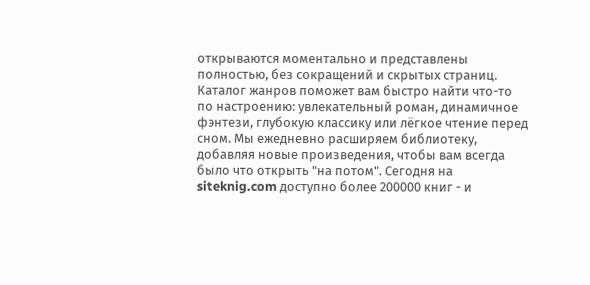открываются моментально и представлены полностью, без сокращений и скрытых страниц. Каталог жанров поможет вам быстро найти что-то по настроению: увлекательный роман, динамичное фэнтези, глубокую классику или лёгкое чтение перед сном. Мы ежедневно расширяем библиотеку, добавляя новые произведения, чтобы вам всегда было что открыть "на потом". Сегодня на siteknig.com доступно более 200000 книг - и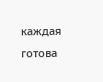каждая готова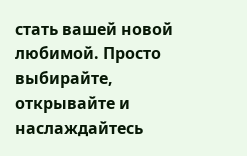стать вашей новой любимой. Просто выбирайте, открывайте и наслаждайтесь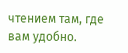чтением там, где вам удобно.